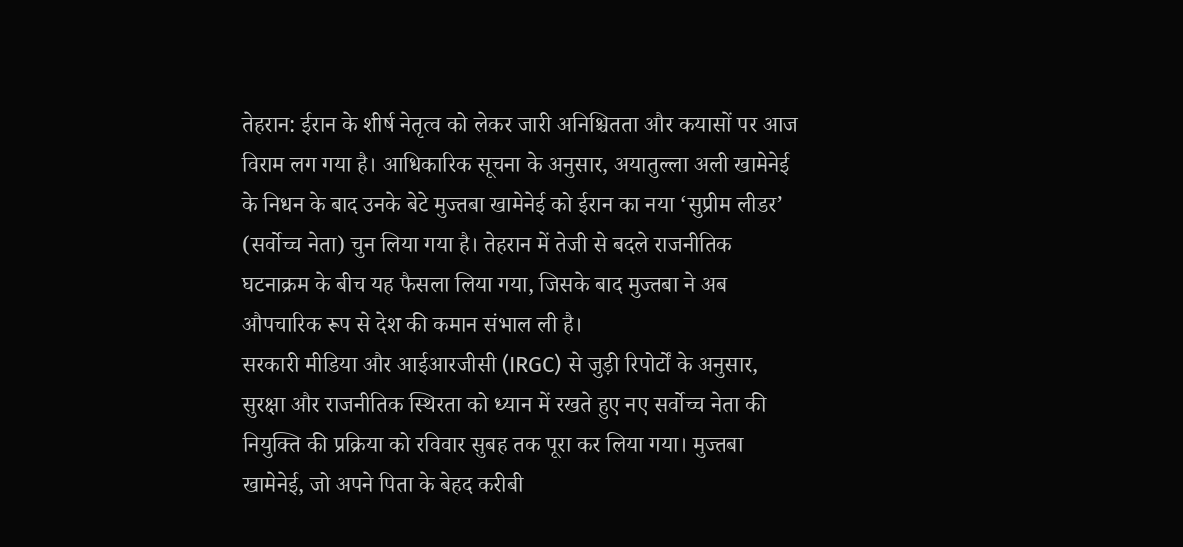तेहरान: ईरान के शीर्ष नेतृत्व को लेकर जारी अनिश्चितता और कयासों पर आज विराम लग गया है। आधिकारिक सूचना के अनुसार, अयातुल्ला अली खामेनेई के निधन के बाद उनके बेटे मुज्तबा खामेनेई को ईरान का नया ‘सुप्रीम लीडर’ (सर्वोच्च नेता) चुन लिया गया है। तेहरान में तेजी से बदले राजनीतिक घटनाक्रम के बीच यह फैसला लिया गया, जिसके बाद मुज्तबा ने अब औपचारिक रूप से देश की कमान संभाल ली है।
सरकारी मीडिया और आईआरजीसी (IRGC) से जुड़ी रिपोर्टों के अनुसार, सुरक्षा और राजनीतिक स्थिरता को ध्यान में रखते हुए नए सर्वोच्च नेता की नियुक्ति की प्रक्रिया को रविवार सुबह तक पूरा कर लिया गया। मुज्तबा खामेनेई, जो अपने पिता के बेहद करीबी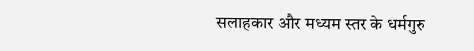सलाहकार और मध्यम स्तर के धर्मगुरु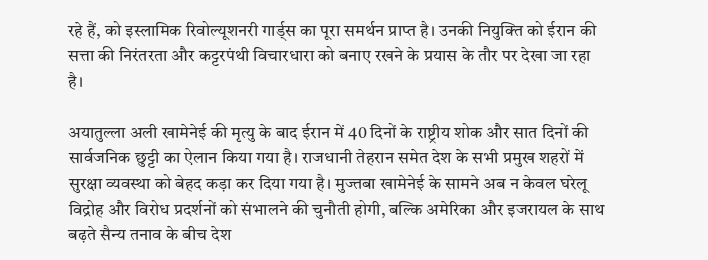रहे हैं, को इस्लामिक रिवोल्यूशनरी गार्ड्स का पूरा समर्थन प्राप्त है। उनकी नियुक्ति को ईरान की सत्ता की निरंतरता और कट्टरपंथी विचारधारा को बनाए रखने के प्रयास के तौर पर देखा जा रहा है।

अयातुल्ला अली खामेनेई की मृत्यु के बाद ईरान में 40 दिनों के राष्ट्रीय शोक और सात दिनों की सार्वजनिक छुट्टी का ऐलान किया गया है। राजधानी तेहरान समेत देश के सभी प्रमुख शहरों में सुरक्षा व्यवस्था को बेहद कड़ा कर दिया गया है। मुज्तबा खामेनेई के सामने अब न केवल घरेलू विद्रोह और विरोध प्रदर्शनों को संभालने की चुनौती होगी, बल्कि अमेरिका और इजरायल के साथ बढ़ते सैन्य तनाव के बीच देश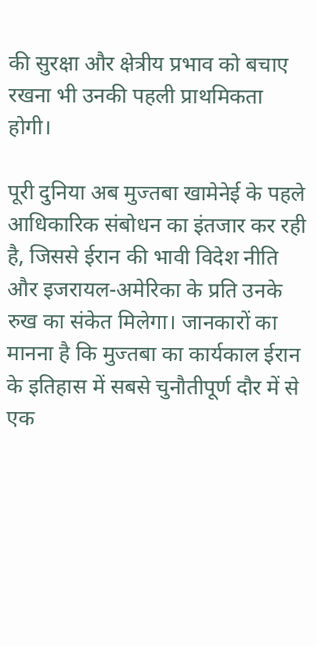की सुरक्षा और क्षेत्रीय प्रभाव को बचाए रखना भी उनकी पहली प्राथमिकता होगी।

पूरी दुनिया अब मुज्तबा खामेनेई के पहले आधिकारिक संबोधन का इंतजार कर रही है, जिससे ईरान की भावी विदेश नीति और इजरायल-अमेरिका के प्रति उनके रुख का संकेत मिलेगा। जानकारों का मानना है कि मुज्तबा का कार्यकाल ईरान के इतिहास में सबसे चुनौतीपूर्ण दौर में से एक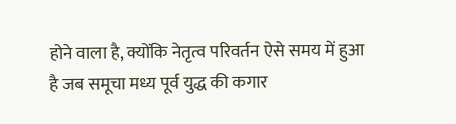होने वाला है, क्योंकि नेतृत्व परिवर्तन ऐसे समय में हुआ है जब समूचा मध्य पूर्व युद्ध की कगार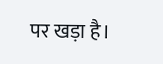पर खड़ा है।